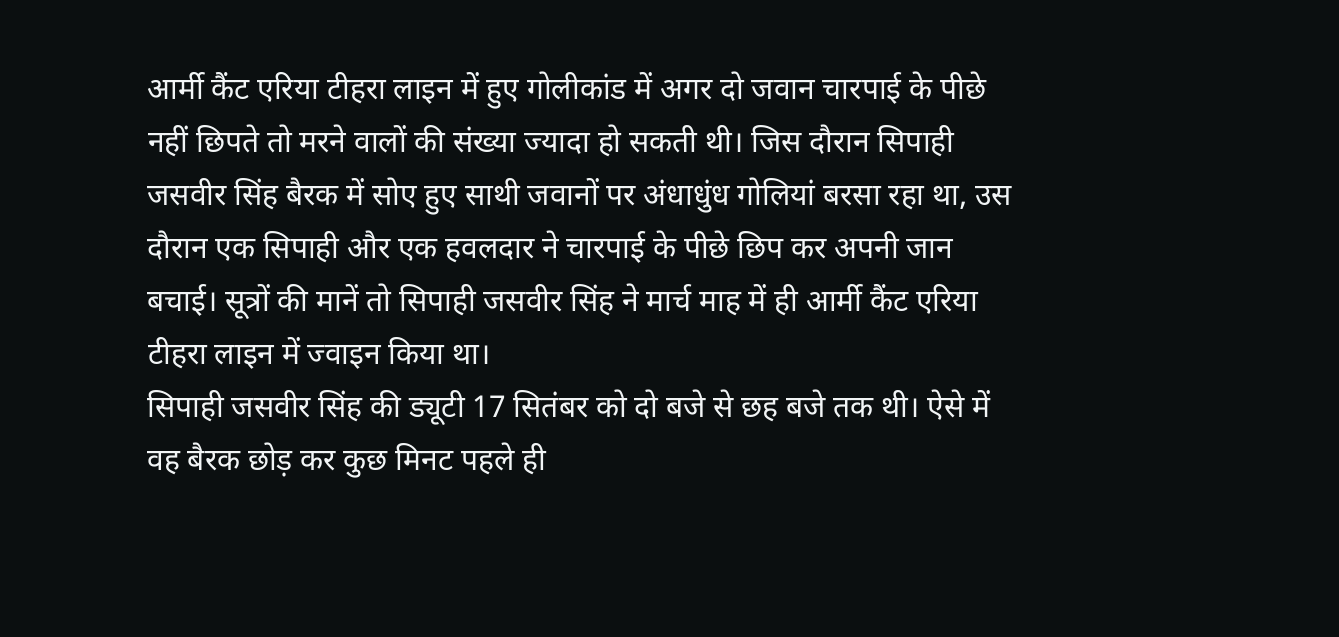आर्मी कैंट एरिया टीहरा लाइन में हुए गोलीकांड में अगर दो जवान चारपाई के पीछे नहीं छिपते तो मरने वालों की संख्या ज्यादा हो सकती थी। जिस दौरान सिपाही जसवीर सिंह बैरक में सोए हुए साथी जवानों पर अंधाधुंध गोलियां बरसा रहा था, उस दौरान एक सिपाही और एक हवलदार ने चारपाई के पीछे छिप कर अपनी जान बचाई। सूत्रों की मानें तो सिपाही जसवीर सिंह ने मार्च माह में ही आर्मी कैंट एरिया टीहरा लाइन में ज्वाइन किया था।
सिपाही जसवीर सिंह की ड्यूटी 17 सितंबर को दो बजे से छह बजे तक थी। ऐसे में वह बैरक छोड़ कर कुछ मिनट पहले ही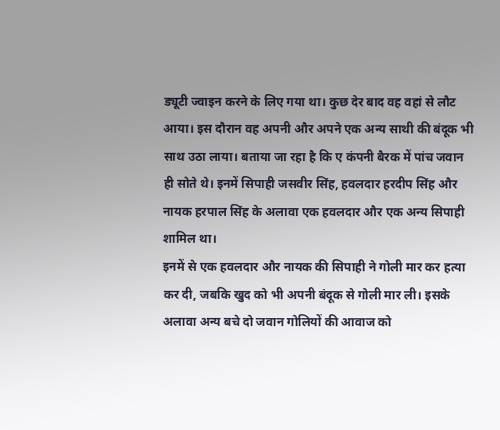ड्यूटी ज्वाइन करने के लिए गया था। कुछ देर बाद वह वहां से लौट आया। इस दौरान वह अपनी और अपने एक अन्य साथी की बंदूक भी साथ उठा लाया। बताया जा रहा है कि ए कंपनी बैरक में पांच जवान ही सोते थे। इनमें सिपाही जसवीर सिंह, हवलदार हरदीप सिंह और नायक हरपाल सिंह के अलावा एक हवलदार और एक अन्य सिपाही शामिल था।
इनमें से एक हवलदार और नायक की सिपाही ने गोली मार कर हत्या कर दी, जबकि खुद को भी अपनी बंदूक से गोली मार ली। इसके अलावा अन्य बचे दो जवान गोलियों की आवाज को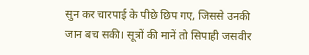सुन कर चारपाई के पीछे छिप गए, जिससे उनकी जान बच सकी। सूत्रों की मानें तो सिपाही जसवीर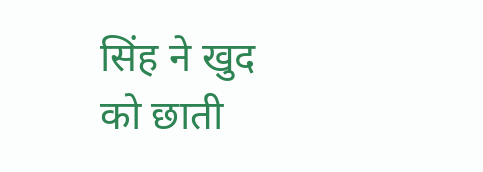सिंह ने खुद को छाती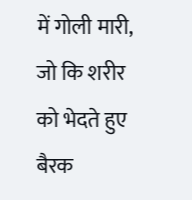में गोली मारी, जो कि शरीर को भेदते हुए बैरक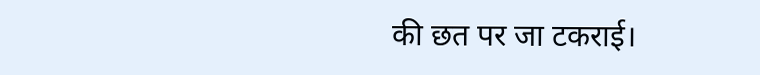की छत पर जा टकराई।